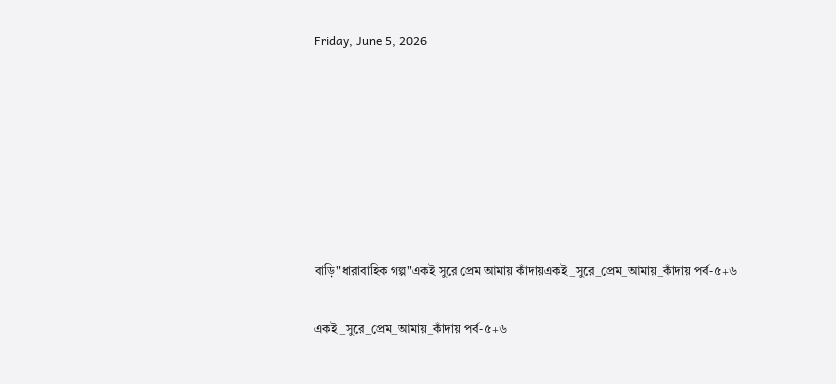Friday, June 5, 2026







বাড়ি"ধারাবাহিক গল্প"একই সুরে প্রেম আমায় কাঁদায়একই_সুরে_প্রেম_আমায়_কাঁদায় পর্ব-৫+৬

একই_সুরে_প্রেম_আমায়_কাঁদায় পর্ব-৫+৬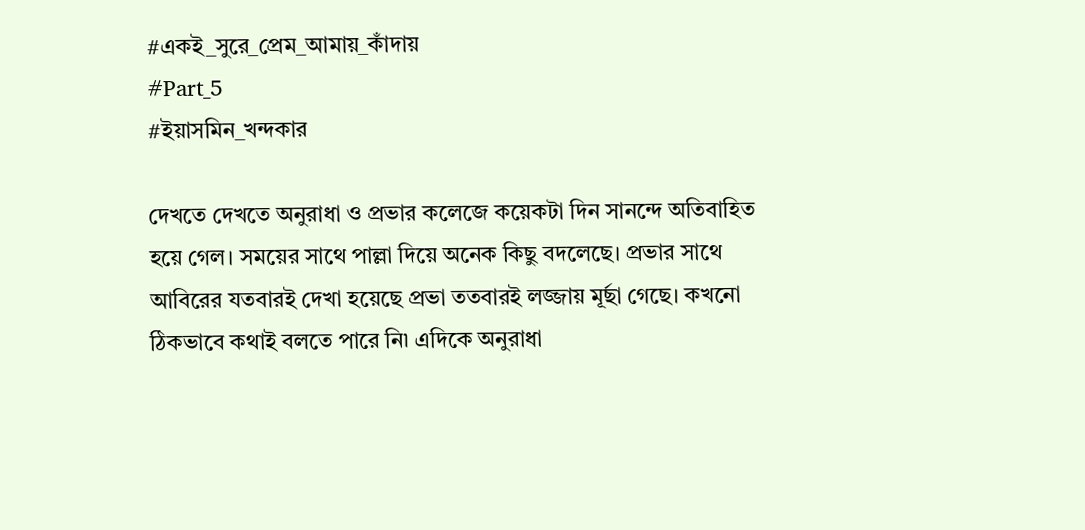#একই_সুরে_প্রেম_আমায়_কাঁদায়
#Part_5
#ইয়াসমিন_খন্দকার

দেখতে দেখতে অনুরাধা ও প্রভার কলেজে কয়েকটা দিন সানন্দে অতিবাহিত হয়ে গেল। সময়ের সাথে পাল্লা দিয়ে অনেক কিছু বদলেছে। প্রভার সাথে আবিরের যতবারই দেখা হয়েছে প্রভা ততবারই লজ্জায় মূর্ছা গেছে। কখনো ঠিকভাবে কথাই বলতে পারে নি৷ এদিকে অনুরাধা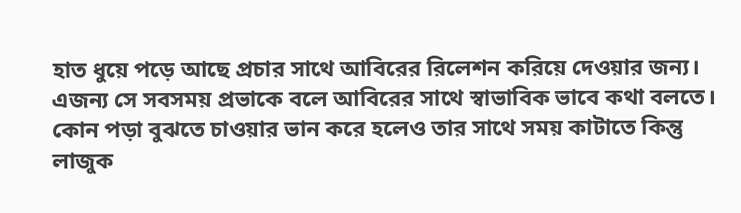হাত ধুয়ে পড়ে আছে প্রচার সাথে আবিরের রিলেশন করিয়ে দেওয়ার জন্য। এজন্য সে সবসময় প্রভাকে বলে আবিরের সাথে স্বাভাবিক ভাবে কথা বলতে। কোন পড়া বুঝতে চাওয়ার ভান করে হলেও তার সাথে সময় কাটাতে কিন্তু লাজুক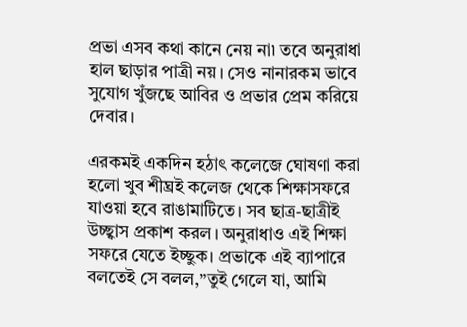প্রভা এসব কথা কানে নেয় না৷ তবে অনুরাধা হাল ছাড়ার পাত্রী নয়। সেও নানারকম ভাবে সুযোগ খুঁজছে আবির ও প্রভার প্রেম করিয়ে দেবার।

এরকমই একদিন হঠাৎ কলেজে ঘোষণা করা হলো খুব শীঘ্রই কলেজ থেকে শিক্ষাসফরে যাওয়া হবে রাঙামাটিতে। সব ছাত্র-ছাত্রীই উচ্ছ্বাস প্রকাশ করল। অনুরাধাও এই শিক্ষা সফরে যেতে ইচ্ছুক। প্রভাকে এই ব্যাপারে বলতেই সে বলল,”তুই গেলে যা, আমি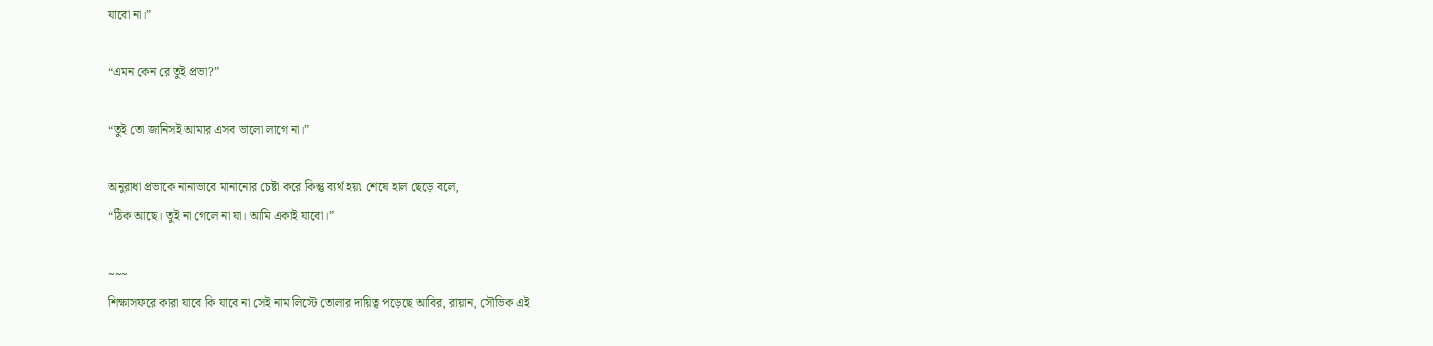যাবো না।”

“এমন কেন রে তুই প্রভা?”

“তুই তো জানিসই আমার এসব ভালো লাগে না।”

অনুরাধা প্রভাকে নানাভাবে মানানোর চেষ্টা করে কিন্তু ব্যর্থ হয়৷ শেষে হাল ছেড়ে বলে,
“ঠিক আছে। তুই না গেলে না যা। আমি একাই যাবো।”

~~~
শিক্ষাসফরে কারা যাবে কি যাবে না সেই নাম লিস্টে তোলার দায়িত্ব পড়েছে আবির, রায়ান, সৌভিক এই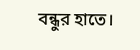বন্ধুর হাতে।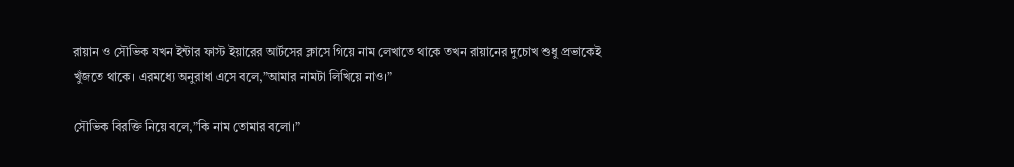রায়ান ও সৌভিক যখন ইন্টার ফাস্ট ইয়ারের আর্টসের ক্লাসে গিয়ে নাম লেখাতে থাকে তখন রায়ানের দুচোখ শুধু প্রভাকেই খুঁজতে থাকে। এরমধ্যে অনুরাধা এসে বলে,”আমার নামটা লিখিয়ে নাও।”

সৌভিক বিরক্তি নিয়ে বলে,”কি নাম তোমার বলো।”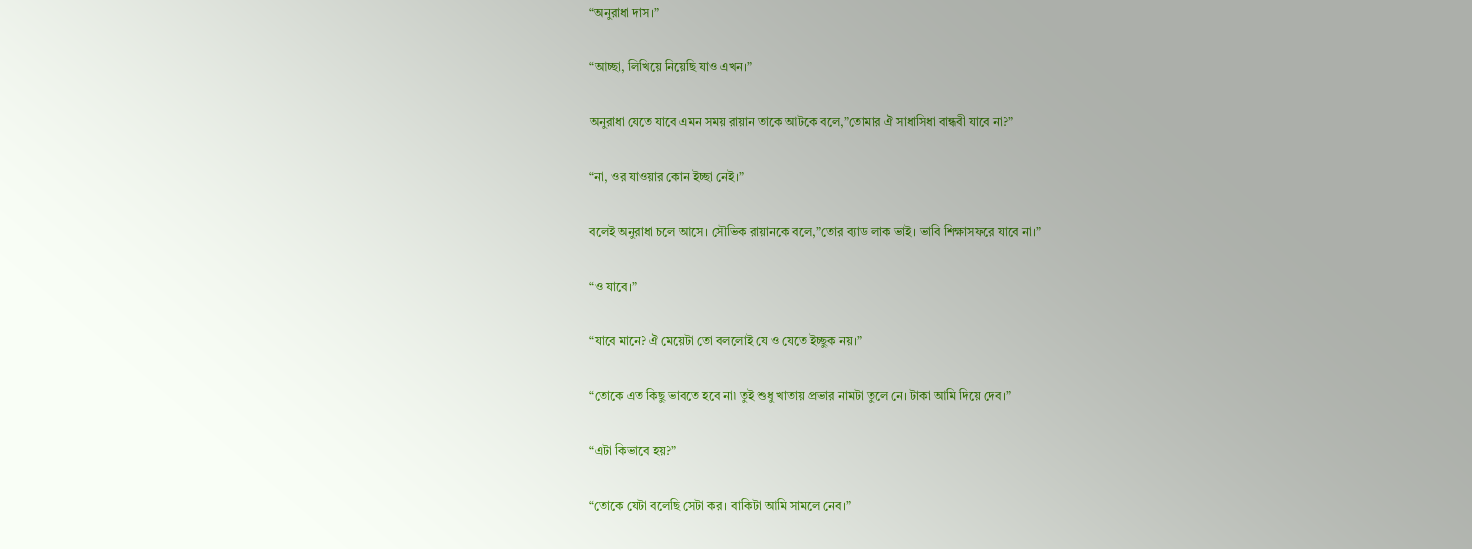“অনুরাধা দাস।”

“আচ্ছা, লিখিয়ে নিয়েছি যাও এখন।”

অনুরাধা যেতে যাবে এমন সময় রায়ান তাকে আটকে বলে,”তোমার ঐ সাধাসিধা বান্ধবী যাবে না?”

“না, ওর যাওয়ার কোন ইচ্ছা নেই।”

বলেই অনুরাধা চলে আসে। সৌভিক রায়ানকে বলে,”তোর ব্যাড লাক ভাই। ভাবি শিক্ষাসফরে যাবে না।”

“ও যাবে।”

“যাবে মানে? ঐ মেয়েটা তো বললোই যে ও যেতে ইচ্ছুক নয়।”

“তোকে এত কিছু ভাবতে হবে না৷ তুই শুধু খাতায় প্রভার নামটা তুলে নে। টাকা আমি দিয়ে দেব।”

“এটা কিভাবে হয়?”

“তোকে যেটা বলেছি সেটা কর। বাকিটা আমি সামলে নেব।”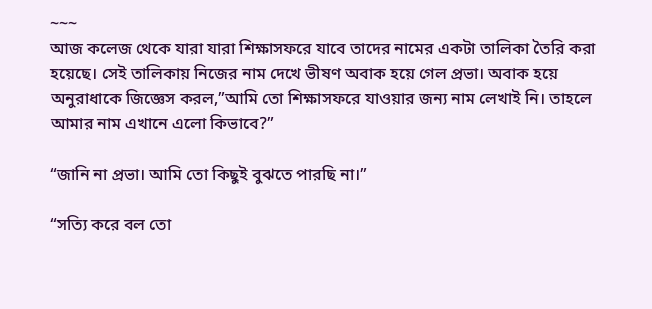~~~
আজ কলেজ থেকে যারা যারা শিক্ষাসফরে যাবে তাদের নামের একটা তালিকা তৈরি করা হয়েছে। সেই তালিকায় নিজের নাম দেখে ভীষণ অবাক হয়ে গেল প্রভা। অবাক হয়ে অনুরাধাকে জিজ্ঞেস করল,”আমি তো শিক্ষাসফরে যাওয়ার জন্য নাম লেখাই নি। তাহলে আমার নাম এখানে এলো কিভাবে?”

“জানি না প্রভা। আমি তো কিছুই বুঝতে পারছি না।”

“সত্যি করে বল তো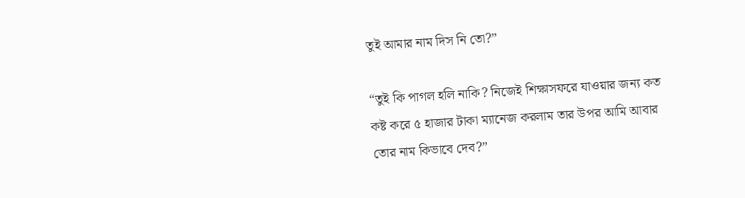তুই আমার নাম দিস নি তো?”

“তুই কি পাগল হলি নাকি? নিজেই শিক্ষাসফরে যাওয়ার জন্য কত কষ্ট করে ৫ হাজার টাকা ম্যানেজ করলাম তার উপর আমি আবার তোর নাম কিভাবে দেব?”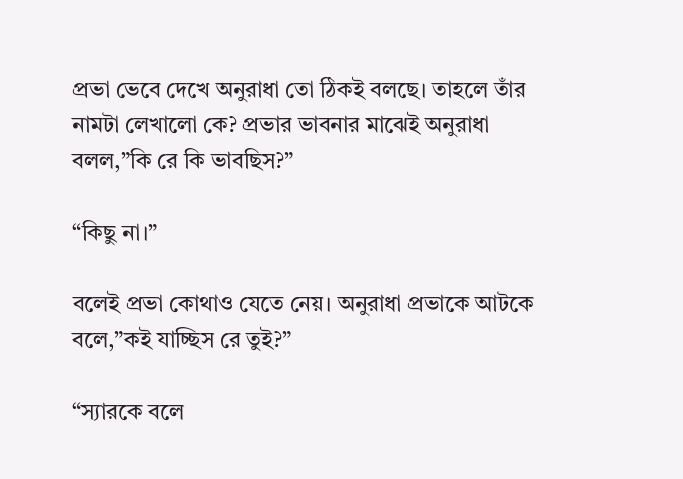প্রভা ভেবে দেখে অনুরাধা তো ঠিকই বলছে। তাহলে তাঁর নামটা লেখালো কে? প্রভার ভাবনার মাঝেই অনুরাধা বলল,”কি রে কি ভাবছিস?”

“কিছু না।”

বলেই প্রভা কোথাও যেতে নেয়। অনুরাধা প্রভাকে আটকে বলে,”কই যাচ্ছিস রে তুই?”

“স্যারকে বলে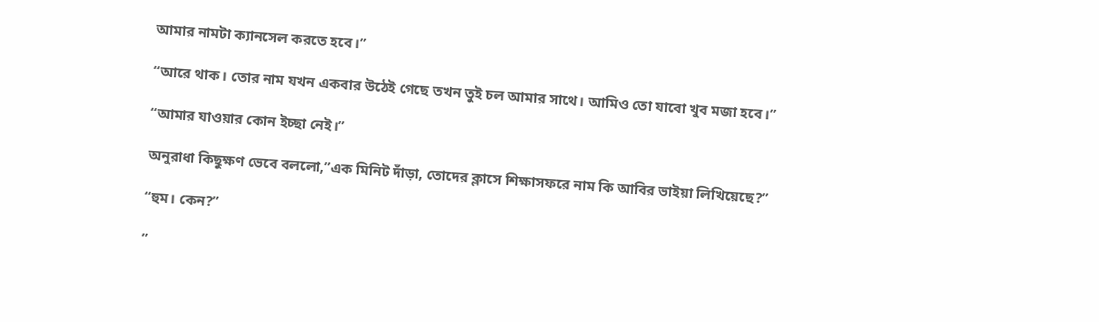আমার নামটা ক্যানসেল করতে হবে।”

“আরে থাক। তোর নাম যখন একবার উঠেই গেছে তখন তুই চল আমার সাথে। আমিও তো যাবো খুব মজা হবে।”

“আমার যাওয়ার কোন ইচ্ছা নেই।”

অনুরাধা কিছুক্ষণ ভেবে বললো,”এক মিনিট দাঁড়া, তোদের ক্লাসে শিক্ষাসফরে নাম কি আবির ভাইয়া লিখিয়েছে?”

“হুম। কেন?”

”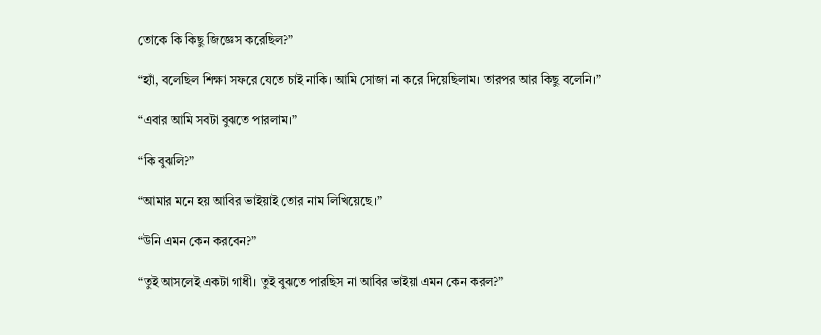তোকে কি কিছু জিজ্ঞেস করেছিল?”

“হ্যাঁ, বলেছিল শিক্ষা সফরে যেতে চাই নাকি। আমি সোজা না করে দিয়েছিলাম। তারপর আর কিছু বলেনি।”

“এবার আমি সবটা বুঝতে পারলাম।”

“কি বুঝলি?”

“আমার মনে হয় আবির ভাইয়াই তোর নাম লিখিয়েছে।”

“উনি এমন কেন করবেন?”

“তুই আসলেই একটা গাধী। তুই বুঝতে পারছিস না আবির ভাইয়া এমন কেন করল?”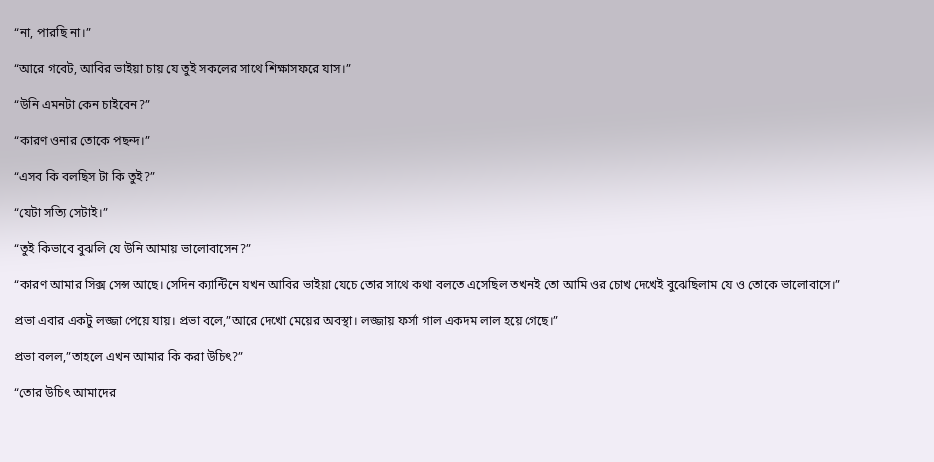“না, পারছি না।”

“আরে গবেট, আবির ভাইয়া চায় যে তুই সকলের সাথে শিক্ষাসফরে যাস।”

“উনি এমনটা কেন চাইবেন?”

“কারণ ওনার তোকে পছন্দ।”

“এসব কি বলছিস টা কি তুই?”

“যেটা সত্যি সেটাই।”

“তুই কিভাবে বুঝলি যে উনি আমায় ভালোবাসেন?”

“কারণ আমার সিক্স সেন্স আছে। সেদিন ক্যান্টিনে যখন আবির ভাইয়া যেচে তোর সাথে কথা বলতে এসেছিল তখনই তো আমি ওর চোখ দেখেই বুঝেছিলাম যে ও তোকে ভালোবাসে।”

প্রভা এবার একটু লজ্জা পেয়ে যায়। প্রভা বলে,”আরে দেখো মেয়ের অবস্থা। লজ্জায় ফর্সা গাল একদম লাল হয়ে গেছে।”

প্রভা বলল,”তাহলে এখন আমার কি করা উচিৎ?”

“তোর উচিৎ আমাদের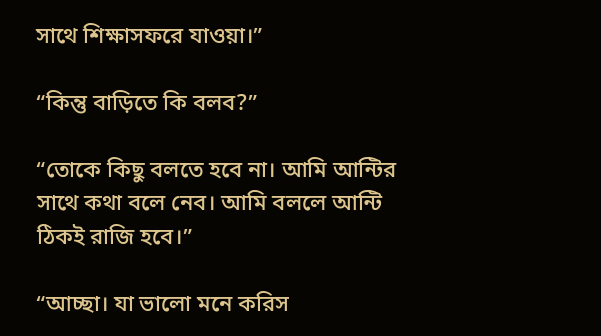সাথে শিক্ষাসফরে যাওয়া।”

“কিন্তু বাড়িতে কি বলব?”

“তোকে কিছু বলতে হবে না। আমি আন্টির সাথে কথা বলে নেব। আমি বললে আন্টি ঠিকই রাজি হবে।”

“আচ্ছা। যা ভালো মনে করিস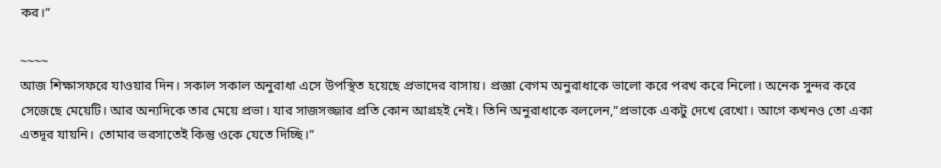কর।”

~~~~
আজ শিক্ষাসফরে যাওয়ার দিন। সকাল সকাল অনুরাধা এসে উপস্থিত হয়েছে প্রভাদের বাসায়। প্রজ্ঞা বেগম অনুরাধাকে ভালো করে পরখ করে নিলো। অনেক সুন্দর করে সেজেছে মেয়েটি। আর অন্যদিকে তার মেয়ে প্রভা। যার সাজসজ্জার প্রতি কোন আগ্রহই নেই। তিনি অনুরাধাকে বললেন,”প্রভাকে একটু দেখে রেখো। আগে কখনও তো একা এতদূর যায়নি। তোমার ভরসাতেই কিন্তু ওকে যেতে দিচ্ছি।”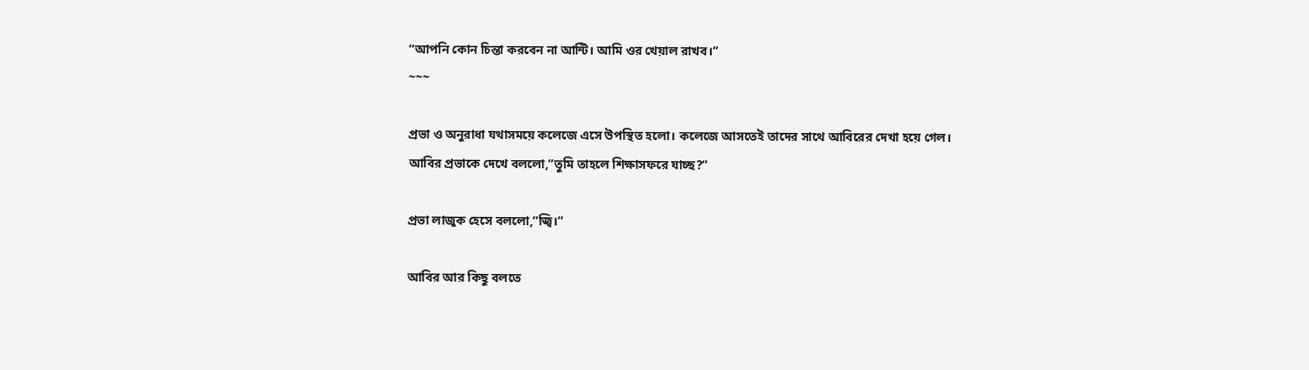“আপনি কোন চিন্তা করবেন না আন্টি। আমি ওর খেয়াল রাখব।”
~~~

প্রভা ও অনুরাধা যথাসময়ে কলেজে এসে উপস্থিত হলো। কলেজে আসতেই তাদের সাথে আবিরের দেখা হয়ে গেল। আবির প্রভাকে দেখে বললো,”তুমি তাহলে শিক্ষাসফরে যাচ্ছ?”

প্রভা লাজুক হেসে বললো,”জ্বি।”

আবির আর কিছু বলতে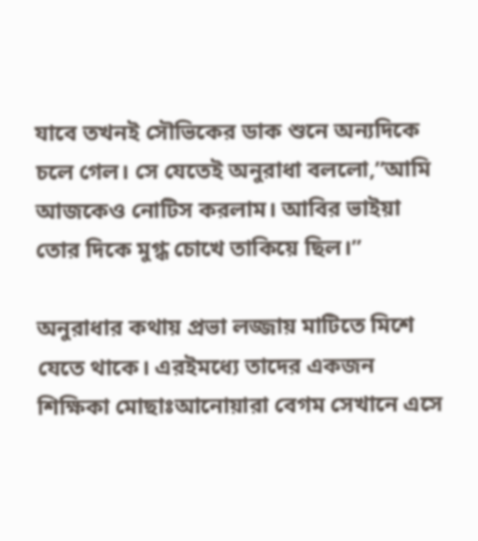যাবে তখনই সৌভিকের ডাক শুনে অন্যদিকে চলে গেল। সে যেতেই অনুরাধা বললো,”আমি আজকেও নোটিস করলাম। আবির ভাইয়া তোর দিকে মুগ্ধ চোখে তাকিয়ে ছিল।”

অনুরাধার কথায় প্রভা লজ্জায় মাটিতে মিশে যেতে থাকে। এরইমধ্যে তাদের একজন শিক্ষিকা মোছাঃআনোয়ারা বেগম সেখানে এসে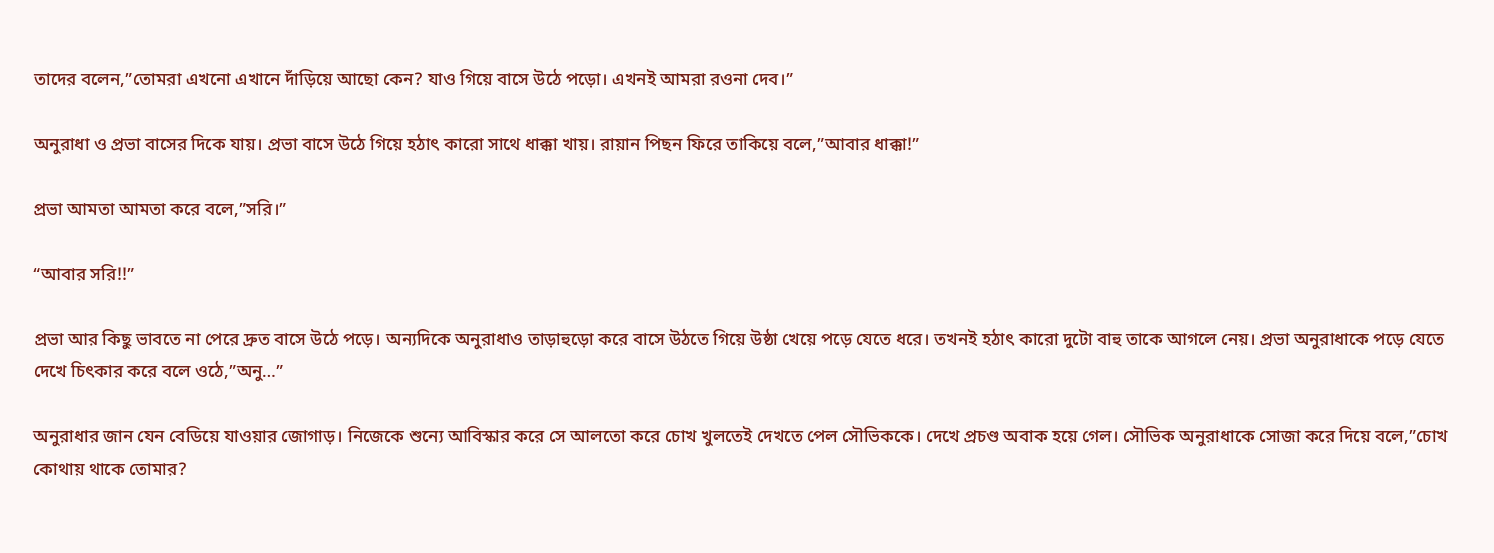তাদের বলেন,”তোমরা এখনো এখানে দাঁড়িয়ে আছো কেন? যাও গিয়ে বাসে উঠে পড়ো। এখনই আমরা রওনা দেব।”

অনুরাধা ও প্রভা বাসের দিকে যায়। প্রভা বাসে উঠে গিয়ে হঠাৎ কারো সাথে ধাক্কা খায়। রায়ান পিছন ফিরে তাকিয়ে বলে,”আবার ধাক্কা!”

প্রভা আমতা আমতা করে বলে,”সরি।”

“আবার সরি!!”

প্রভা আর কিছু ভাবতে না পেরে দ্রুত বাসে উঠে পড়ে। অন্যদিকে অনুরাধাও তাড়াহুড়ো করে বাসে উঠতে গিয়ে উষ্ঠা খেয়ে পড়ে যেতে ধরে। তখনই হঠাৎ কারো দুটো বাহু তাকে আগলে নেয়। প্রভা অনুরাধাকে পড়ে যেতে দেখে চিৎকার করে বলে ওঠে,”অনু…”

অনুরাধার জান যেন বেডিয়ে যাওয়ার জোগাড়। নিজেকে শুন্যে আবিস্কার করে সে আলতো করে চোখ খুলতেই দেখতে পেল সৌভিককে। দেখে প্রচণ্ড অবাক হয়ে গেল। সৌভিক অনুরাধাকে সোজা করে দিয়ে বলে,”চোখ কোথায় থাকে তোমার?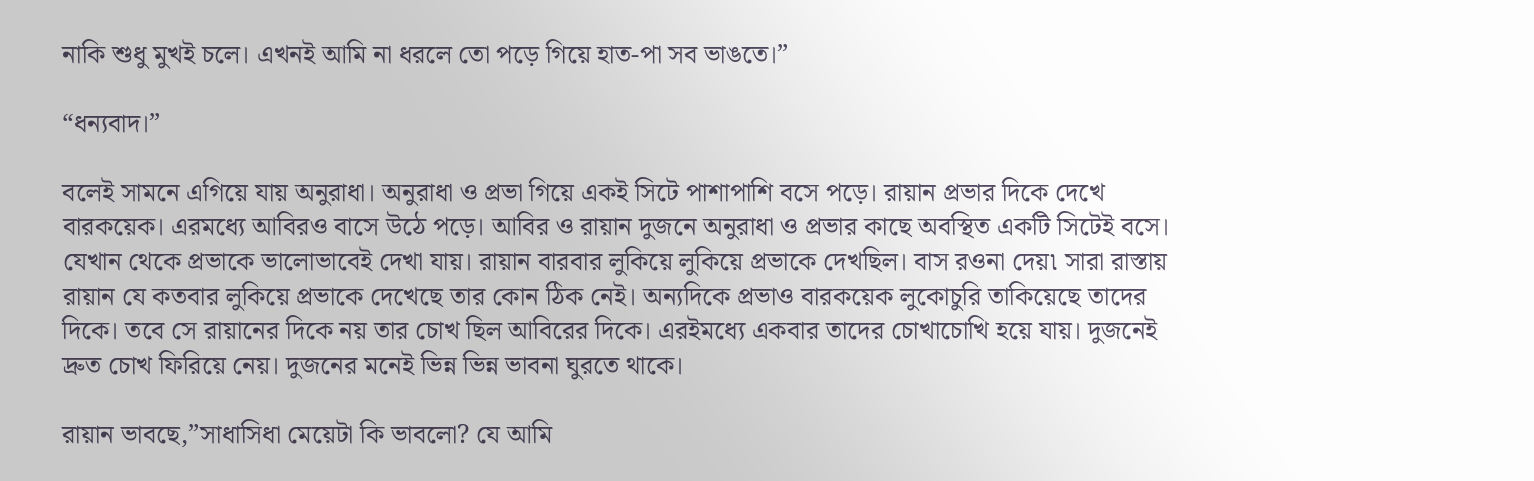নাকি শুধু মুখই চলে। এখনই আমি না ধরলে তো পড়ে গিয়ে হাত-পা সব ভাঙতে।”

“ধন্যবাদ।”

বলেই সামনে এগিয়ে যায় অনুরাধা। অনুরাধা ও প্রভা গিয়ে একই সিটে পাশাপাশি বসে পড়ে। রায়ান প্রভার দিকে দেখে বারকয়েক। এরমধ্যে আবিরও বাসে উঠে পড়ে। আবির ও রায়ান দুজনে অনুরাধা ও প্রভার কাছে অবস্থিত একটি সিটেই বসে। যেখান থেকে প্রভাকে ভালোভাবেই দেখা যায়। রায়ান বারবার লুকিয়ে লুকিয়ে প্রভাকে দেখছিল। বাস রওনা দেয়৷ সারা রাস্তায় রায়ান যে কতবার লুকিয়ে প্রভাকে দেখেছে তার কোন ঠিক নেই। অন্যদিকে প্রভাও বারকয়েক লুকোচুরি তাকিয়েছে তাদের দিকে। তবে সে রায়ানের দিকে নয় তার চোখ ছিল আবিরের দিকে। এরইমধ্যে একবার তাদের চোখাচোখি হয়ে যায়। দুজনেই দ্রুত চোখ ফিরিয়ে নেয়। দুজনের মনেই ভিন্ন ভিন্ন ভাবনা ঘুরতে থাকে।

রায়ান ভাবছে,”সাধাসিধা মেয়েটা কি ভাবলো? যে আমি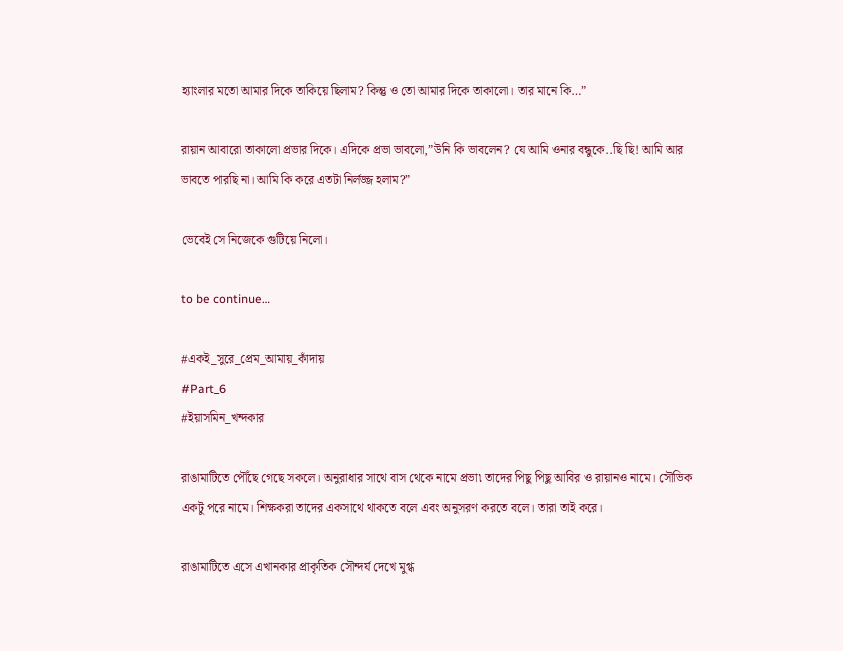হ্যাংলার মতো আমার দিকে তাকিয়ে ছিলাম? কিন্তু ও তো আমার দিকে তাকালো। তার মানে কি…”

রায়ান আবারো তাকালো প্রভার দিকে। এদিকে প্রভা ভাবলো,”উনি কি ভাবলেন? যে আমি ওনার বন্ধুকে..ছি ছি! আমি আর ভাবতে পারছি না। আমি কি করে এতটা নির্লজ্জ হলাম?”

ভেবেই সে নিজেকে গুটিয়ে নিলো।

to be continue…

#একই_সুরে_প্রেম_আমায়_কাঁদায়
#Part_6
#ইয়াসমিন_খন্দকার

রাঙামাটিতে পৌঁছে গেছে সকলে। অনুরাধার সাথে বাস থেকে নামে প্রভা৷ তাদের পিছু পিছু আবির ও রায়ানও নামে। সৌভিক একটু পরে নামে। শিক্ষকরা তাদের একসাথে থাকতে বলে এবং অনুসরণ করতে বলে। তারা তাই করে।

রাঙামাটিতে এসে এখানকার প্রাকৃতিক সৌন্দর্য দেখে মুগ্ধ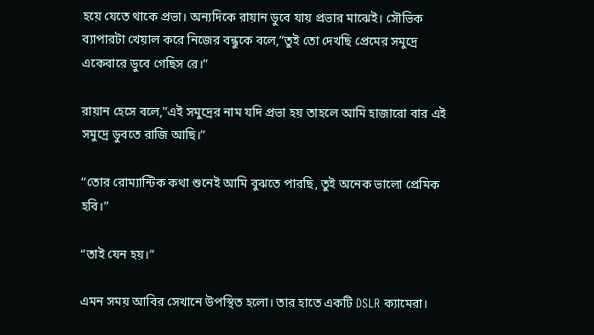হয়ে যেতে থাকে প্রভা। অন্যদিকে রায়ান ডুবে যায় প্রভার মাঝেই। সৌভিক ব্যাপারটা খেয়াল করে নিজের বন্ধুকে বলে,”তুই তো দেখছি প্রেমের সমুদ্রে একেবারে ডুবে গেছিস রে।”

রায়ান হেসে বলে,”এই সমুদ্রের নাম যদি প্রভা হয় তাহলে আমি হাজারো বার এই সমুদ্রে ডুবতে রাজি আছি।”

“তোর রোম্যান্টিক কথা শুনেই আমি বুঝতে পারছি, তুই অনেক ভালো প্রেমিক হবি।”

“তাই যেন হয়।”

এমন সময় আবির সেখানে উপস্থিত হলো। তার হাতে একটি DSLR ক্যামেরা।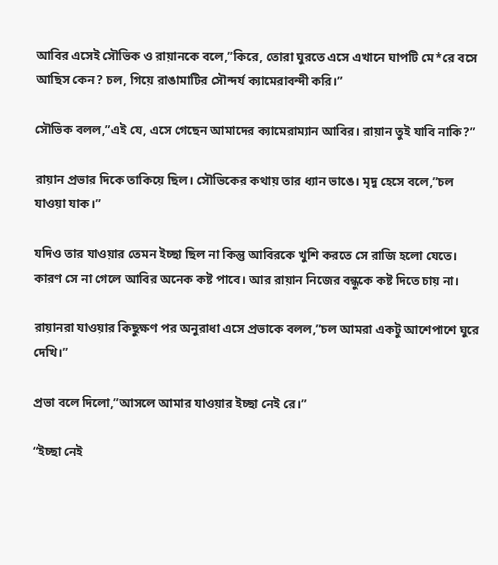আবির এসেই সৌভিক ও রায়ানকে বলে,”কিরে, তোরা ঘুরতে এসে এখানে ঘাপটি মে*রে বসে আছিস কেন? চল, গিয়ে রাঙামাটির সৌন্দর্য ক্যামেরাবন্দী করি।”

সৌভিক বলল,”এই যে, এসে গেছেন আমাদের ক্যামেরাম্যান আবির। রায়ান তুই যাবি নাকি?”

রায়ান প্রভার দিকে তাকিয়ে ছিল। সৌভিকের কথায় তার ধ্যান ভাঙে। মৃদু হেসে বলে,”চল যাওয়া যাক।”

যদিও তার যাওয়ার তেমন ইচ্ছা ছিল না কিন্তু আবিরকে খুশি করতে সে রাজি হলো যেতে। কারণ সে না গেলে আবির অনেক কষ্ট পাবে। আর রায়ান নিজের বন্ধুকে কষ্ট দিতে চায় না।

রায়ানরা যাওয়ার কিছুক্ষণ পর অনুরাধা এসে প্রভাকে বলল,”চল আমরা একটু আশেপাশে ঘুরে দেখি।”

প্রভা বলে দিলো,”আসলে আমার যাওয়ার ইচ্ছা নেই রে।”

“ইচ্ছা নেই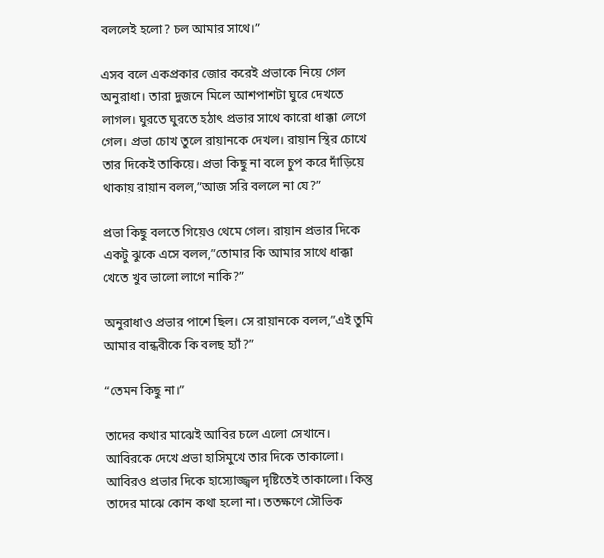বললেই হলো? চল আমার সাথে।”

এসব বলে একপ্রকার জোর করেই প্রভাকে নিয়ে গেল অনুরাধা। তারা দুজনে মিলে আশপাশটা ঘুরে দেখতে লাগল। ঘুরতে ঘুরতে হঠাৎ প্রভার সাথে কারো ধাক্কা লেগে গেল। প্রভা চোখ তুলে রায়ানকে দেখল। রায়ান স্থির চোখে তার দিকেই তাকিয়ে। প্রভা কিছু না বলে চুপ করে দাঁড়িয়ে থাকায় রায়ান বলল,”আজ সরি বললে না যে?”

প্রভা কিছু বলতে গিয়েও থেমে গেল। রায়ান প্রভার দিকে একটু ঝুকে এসে বলল,”তোমার কি আমার সাথে ধাক্কা খেতে খুব ভালো লাগে নাকি?”

অনুরাধাও প্রভার পাশে ছিল। সে রায়ানকে বলল,”এই তুমি আমার বান্ধবীকে কি বলছ হ্যাঁ?”

“তেমন কিছু না।”

তাদের কথার মাঝেই আবির চলে এলো সেখানে। আবিরকে দেখে প্রভা হাসিমুখে তার দিকে তাকালো। আবিরও প্রভার দিকে হাস্যোজ্জ্বল দৃষ্টিতেই তাকালো। কিন্তু তাদের মাঝে কোন কথা হলো না। ততক্ষণে সৌভিক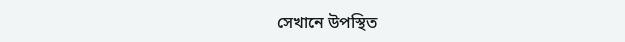সেখানে উপস্থিত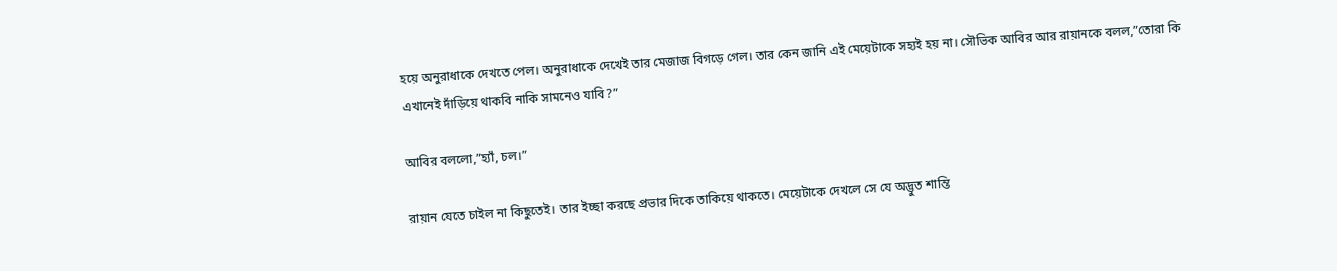হয়ে অনুরাধাকে দেখতে পেল। অনুরাধাকে দেখেই তার মেজাজ বিগড়ে গেল। তার কেন জানি এই মেয়েটাকে সহ্যই হয় না। সৌভিক আবির আর রায়ানকে বলল,”তোরা কি এখানেই দাঁড়িয়ে থাকবি নাকি সামনেও যাবি?”

আবির বললো,”হ্যাঁ, চল।”

রায়ান যেতে চাইল না কিছুতেই। তার ইচ্ছা করছে প্রভার দিকে তাকিয়ে থাকতে। মেয়েটাকে দেখলে সে যে অদ্ভুত শান্তি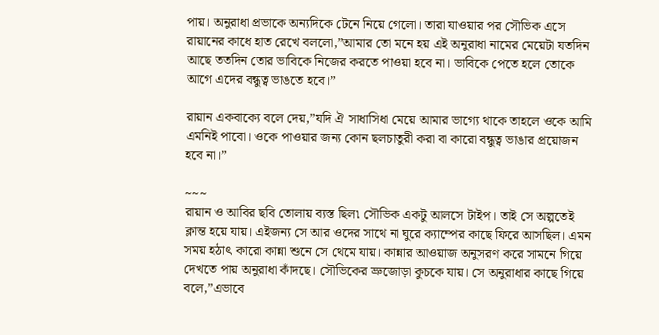পায়। অনুরাধা প্রভাকে অন্যদিকে টেনে নিয়ে গেলো। তারা যাওয়ার পর সৌভিক এসে রায়ানের কাধে হাত রেখে বললো,”আমার তো মনে হয় এই অনুরাধা নামের মেয়েটা যতদিন আছে ততদিন তোর ভাবিকে নিজের করতে পাওয়া হবে না। ভাবিকে পেতে হলে তোকে আগে এদের বন্ধুত্ব ভাঙতে হবে।”

রায়ান একবাক্যে বলে দেয়,”যদি ঐ সাধাসিধা মেয়ে আমার ভাগ্যে থাকে তাহলে ওকে আমি এমনিই পাবো। ওকে পাওয়ার জন্য কোন ছলচাতুরী করা বা কারো বন্ধুত্ব ভাঙার প্রয়োজন হবে না।”

~~~
রায়ান ও আবির ছবি তোলায় ব্যস্ত ছিল৷ সৌভিক একটু আলসে টাইপ। তাই সে অল্পতেই ক্লান্ত হয়ে যায়। এইজন্য সে আর ওদের সাথে না ঘুরে ক্যাম্পের কাছে ফিরে আসছিল। এমন সময় হঠাৎ কারো কান্না শুনে সে থেমে যায়। কান্নার আওয়াজ অনুসরণ করে সামনে গিয়ে দেখতে পায় অনুরাধা কাঁদছে। সৌভিকের ভ্রুজোড়া কুচকে যায়। সে অনুরাধার কাছে গিয়ে বলে,”এভাবে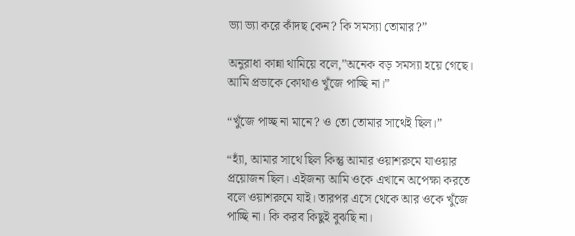ভ্যা ভ্যা করে কাঁদছ কেন? কি সমস্যা তোমার?”

অনুরাধা কান্না থামিয়ে বলে,”অনেক বড় সমস্যা হয়ে গেছে। আমি প্রভাকে কোথাও খুঁজে পাচ্ছি না।”

“খুঁজে পাচ্ছ না মানে? ও তো তোমার সাথেই ছিল।”

“হ্যাঁ, আমার সাথে ছিল কিন্তু আমার ওয়াশরুমে যাওয়ার প্রয়োজন ছিল। এইজন্য আমি ওকে এখানে অপেক্ষা করতে বলে ওয়াশরুমে যাই। তারপর এসে থেকে আর ওকে খুঁজে পাচ্ছি না। কি করব কিছুই বুঝছি না।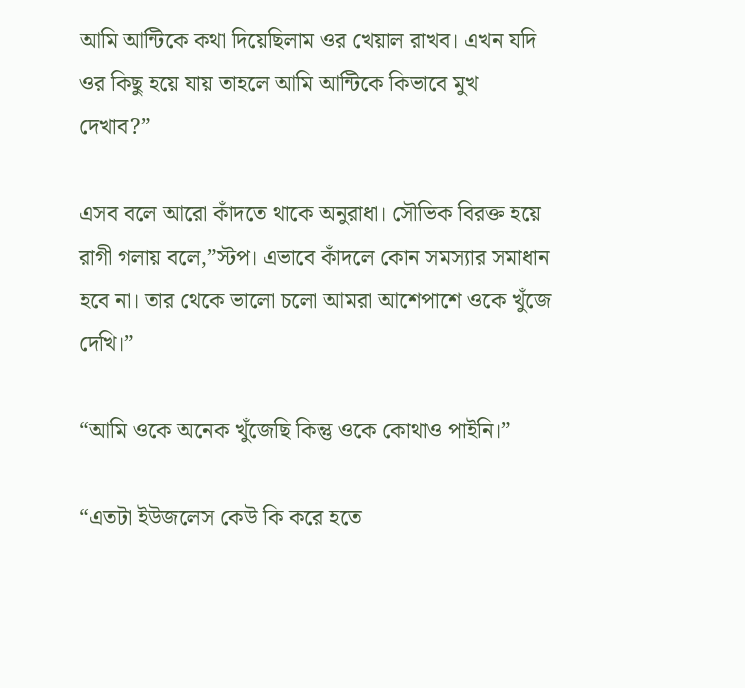আমি আন্টিকে কথা দিয়েছিলাম ওর খেয়াল রাখব। এখন যদি ওর কিছু হয়ে যায় তাহলে আমি আন্টিকে কিভাবে মুখ দেখাব?”

এসব বলে আরো কাঁদতে থাকে অনুরাধা। সৌভিক বিরক্ত হয়ে রাগী গলায় বলে,”স্টপ। এভাবে কাঁদলে কোন সমস্যার সমাধান হবে না। তার থেকে ভালো চলো আমরা আশেপাশে ওকে খুঁজে দেখি।”

“আমি ওকে অনেক খুঁজেছি কিন্তু ওকে কোথাও পাইনি।”

“এতটা ইউজলেস কেউ কি করে হতে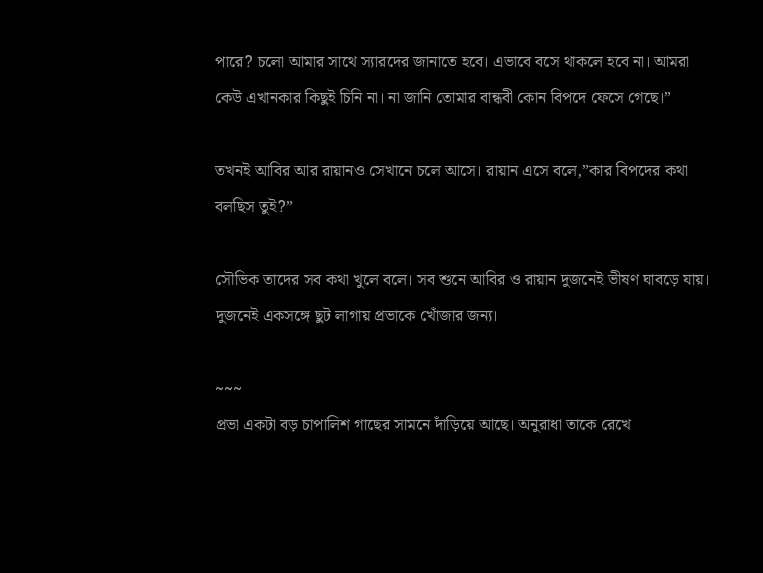পারে? চলো আমার সাথে স্যারদের জানাতে হবে। এভাবে বসে থাকলে হবে না। আমরা কেউ এখানকার কিছুই চিনি না। না জানি তোমার বান্ধবী কোন বিপদে ফেসে গেছে।”

তখনই আবির আর রায়ানও সেখানে চলে আসে। রায়ান এসে বলে,”কার বিপদের কথা বলছিস তুই?”

সৌভিক তাদের সব কথা খুলে বলে। সব শুনে আবির ও রায়ান দুজনেই ভীষণ ঘাবড়ে যায়। দুজনেই একসঙ্গে ছুট লাগায় প্রভাকে খোঁজার জন্য।

~~~
প্রভা একটা বড় চাপালিশ গাছের সামনে দাঁড়িয়ে আছে। অনুরাধা তাকে রেখে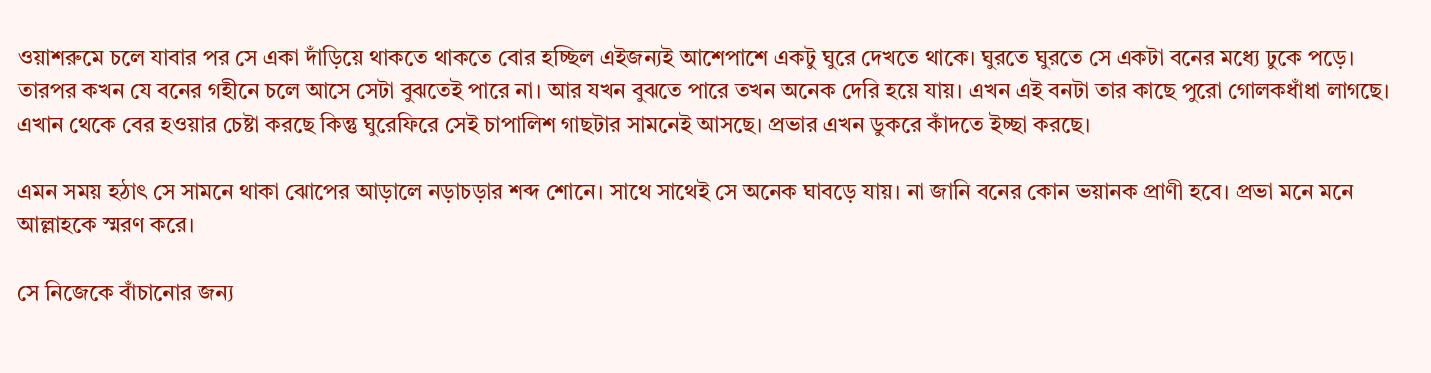ওয়াশরুমে চলে যাবার পর সে একা দাঁড়িয়ে থাকতে থাকতে বোর হচ্ছিল এইজন্যই আশেপাশে একটু ঘুরে দেখতে থাকে। ঘুরতে ঘুরতে সে একটা বনের মধ্যে ঢুকে পড়ে। তারপর কখন যে বনের গহীনে চলে আসে সেটা বুঝতেই পারে না। আর যখন বুঝতে পারে তখন অনেক দেরি হয়ে যায়। এখন এই বনটা তার কাছে পুরো গোলকধাঁধা লাগছে। এখান থেকে বের হওয়ার চেষ্টা করছে কিন্তু ঘুরেফিরে সেই চাপালিশ গাছটার সামনেই আসছে। প্রভার এখন ডুকরে কাঁদতে ইচ্ছা করছে।

এমন সময় হঠাৎ সে সামনে থাকা ঝোপের আড়ালে নড়াচড়ার শব্দ শোনে। সাথে সাথেই সে অনেক ঘাবড়ে যায়। না জানি বনের কোন ভয়ানক প্রাণী হবে। প্রভা মনে মনে আল্লাহকে স্মরণ করে।

সে নিজেকে বাঁচানোর জন্য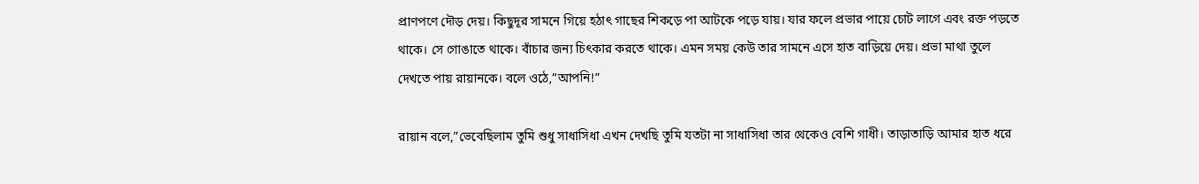প্রাণপণে দৌড় দেয়। কিছুদূর সামনে গিয়ে হঠাৎ গাছের শিকড়ে পা আটকে পড়ে যায়। যার ফলে প্রভার পায়ে চোট লাগে এবং রক্ত পড়তে থাকে। সে গোঙাতে থাকে। বাঁচার জন্য চিৎকার করতে থাকে। এমন সময় কেউ তার সামনে এসে হাত বাড়িয়ে দেয়। প্রভা মাথা তুলে দেখতে পায় রায়ানকে। বলে ওঠে,”আপনি!”

রায়ান বলে,”ভেবেছিলাম তুমি শুধু সাধাসিধা এখন দেখছি তুমি যতটা না সাধাসিধা তার থেকেও বেশি গাধী। তাড়াতাড়ি আমার হাত ধরে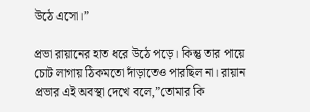উঠে এসো।”

প্রভা রায়ানের হাত ধরে উঠে পড়ে। কিন্তু তার পায়ে চোট লাগায় ঠিকমতো দাঁড়াতেও পারছিল না। রায়ান প্রভার এই অবস্থা দেখে বলে,”তোমার কি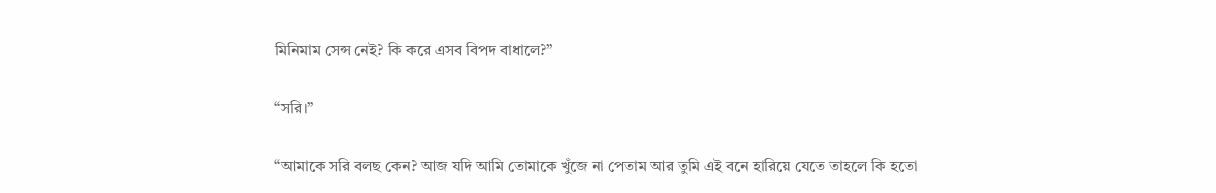মিনিমাম সেন্স নেই? কি করে এসব বিপদ বাধালে?”

“সরি।”

“আমাকে সরি বলছ কেন? আজ যদি আমি তোমাকে খুঁজে না পেতাম আর তুমি এই বনে হারিয়ে যেতে তাহলে কি হতো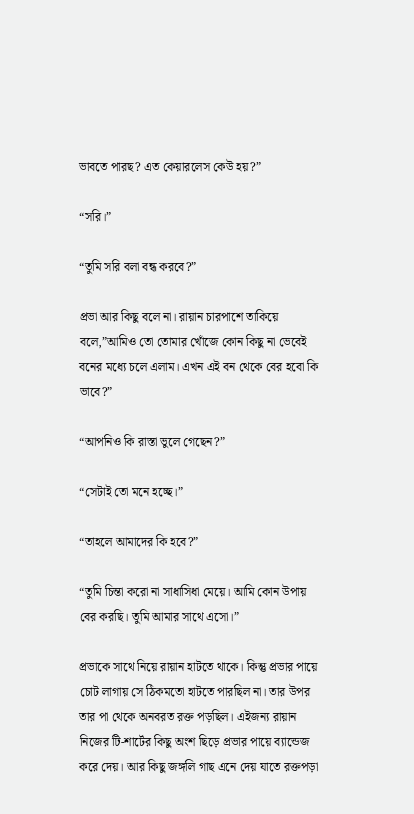ভাবতে পারছ? এত কেয়ারলেস কেউ হয়?”

“সরি।”

“তুমি সরি বলা বন্ধ করবে?”

প্রভা আর কিছু বলে না। রায়ান চারপাশে তাকিয়ে বলে,”আমিও তো তোমার খোঁজে কোন কিছু না ভেবেই বনের মধ্যে চলে এলাম। এখন এই বন থেকে বের হবো কি ভাবে?”

“আপনিও কি রাস্তা ভুলে গেছেন?”

“সেটাই তো মনে হচ্ছে।”

“তাহলে আমাদের কি হবে?”

“তুমি চিন্তা করো না সাধাসিধা মেয়ে। আমি কোন উপায় বের করছি। তুমি আমার সাথে এসো।”

প্রভাকে সাথে নিয়ে রায়ান হাটতে থাকে। কিন্তু প্রভার পায়ে চোট লাগায় সে ঠিকমতো হাটতে পারছিল না। তার উপর তার পা থেকে অনবরত রক্ত পড়ছিল। এইজন্য রায়ান নিজের টি-শার্টের কিছু অংশ ছিড়ে প্রভার পায়ে ব্যান্ডেজ করে দেয়। আর কিছু জঙ্গলি গাছ এনে দেয় যাতে রক্তপড়া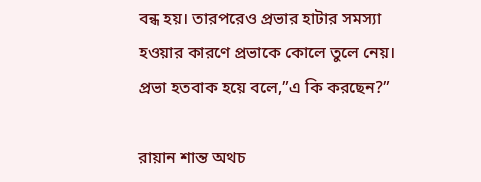বন্ধ হয়। তারপরেও প্রভার হাটার সমস্যা হওয়ার কারণে প্রভাকে কোলে তুলে নেয়। প্রভা হতবাক হয়ে বলে,”এ কি করছেন?”

রায়ান শান্ত অথচ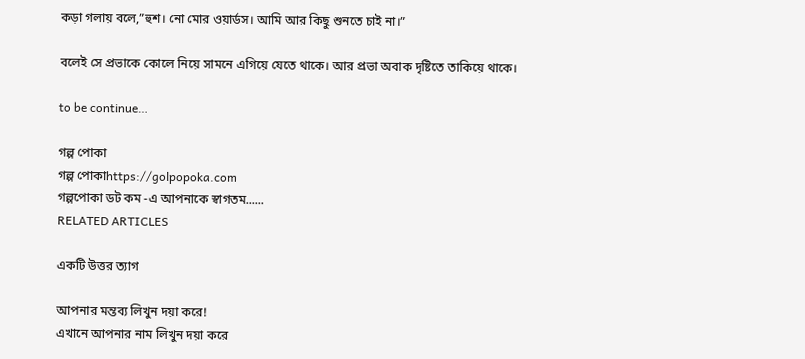কড়া গলায় বলে,”হুশ। নো মোর ওয়ার্ডস। আমি আর কিছু শুনতে চাই না।”

বলেই সে প্রভাকে কোলে নিয়ে সামনে এগিয়ে যেতে থাকে। আর প্রভা অবাক দৃষ্টিতে তাকিয়ে থাকে।

to be continue…

গল্প পোকা
গল্প পোকাhttps://golpopoka.com
গল্পপোকা ডট কম -এ আপনাকে স্বাগতম......
RELATED ARTICLES

একটি উত্তর ত্যাগ

আপনার মন্তব্য লিখুন দয়া করে!
এখানে আপনার নাম লিখুন দয়া করে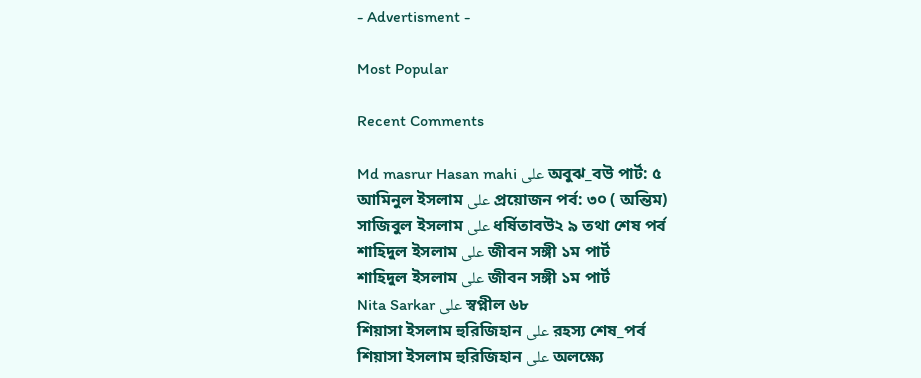- Advertisment -

Most Popular

Recent Comments

Md masrur Hasan mahi على অবুঝ_বউ পার্ট: ৫
আমিনুল ইসলাম على প্রয়োজন পর্ব: ৩০ ( অন্তিম)
সাজিবুল ইসলাম على ধর্ষিতাবউ২ ৯ তথা শেষ পর্ব
শাহিদুল ইসলাম على জীবন সঙ্গী ১ম পার্ট
শাহিদুল ইসলাম على জীবন সঙ্গী ১ম পার্ট
Nita Sarkar على স্বপ্নীল ৬৮
শিয়াসা ইসলাম হুরিজিহান على রহস্য শেষ_পর্ব
শিয়াসা ইসলাম হুরিজিহান على অলক্ষ্যে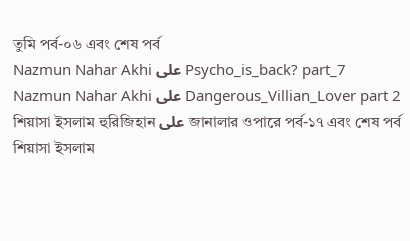তুমি পর্ব-০৬ এবং শেষ পর্ব
Nazmun Nahar Akhi على Psycho_is_back? part_7
Nazmun Nahar Akhi على Dangerous_Villian_Lover part 2
শিয়াসা ইসলাম হুরিজিহান على জানালার ওপারে পর্ব-১৭ এবং শেষ পর্ব
শিয়াসা ইসলাম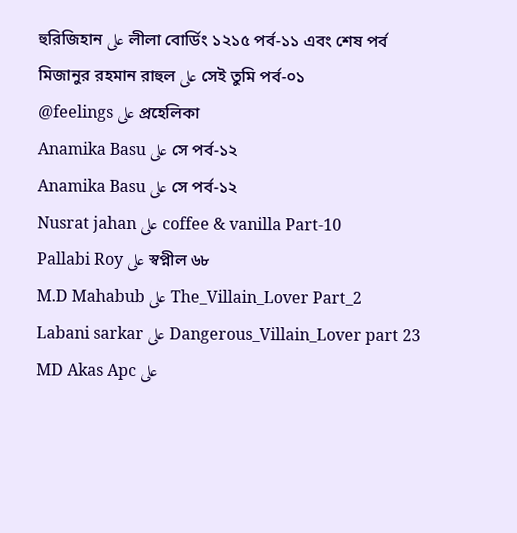হুরিজিহান على লীলা বোর্ডিং ১২১৫ পর্ব-১১ এবং শেষ পর্ব
মিজানুর রহমান রাহুল على সেই তুমি পর্ব-০১
@feelings على প্রহেলিকা
Anamika Basu على সে পর্ব-১২
Anamika Basu على সে পর্ব-১২
Nusrat jahan على coffee & vanilla Part-10
Pallabi Roy على স্বপ্নীল ৬৮
M.D Mahabub على The_Villain_Lover Part_2
Labani sarkar على Dangerous_Villain_Lover part 23
MD Akas Apc على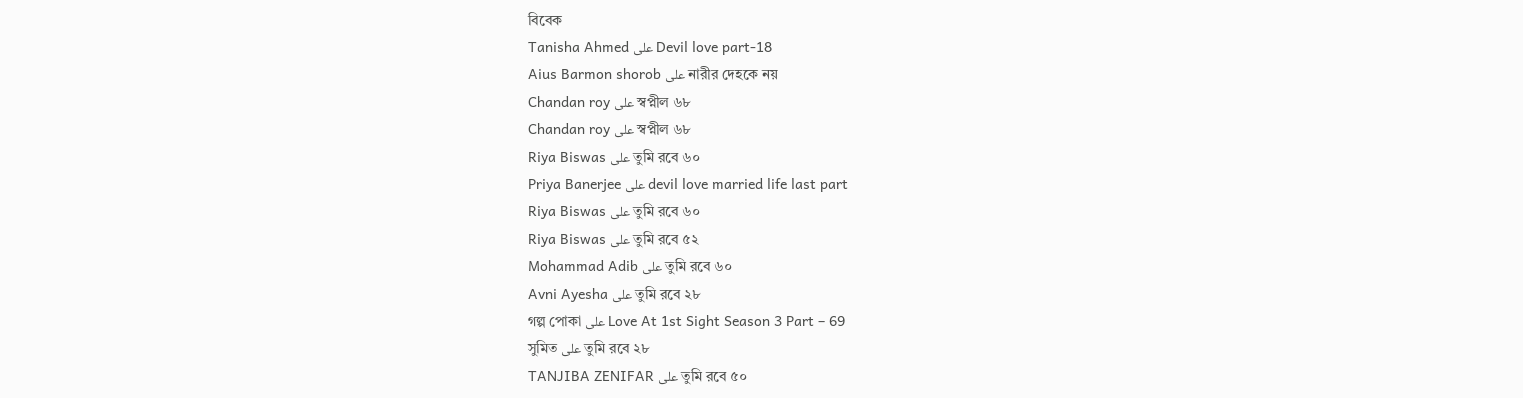বিবেক
Tanisha Ahmed على Devil love part-18
Aius Barmon shorob على নারীর দেহকে নয়
Chandan roy على স্বপ্নীল ৬৮
Chandan roy على স্বপ্নীল ৬৮
Riya Biswas على তুমি রবে ৬০
Priya Banerjee على devil love married life last part
Riya Biswas على তুমি রবে ৬০
Riya Biswas على তুমি রবে ৫২
Mohammad Adib على তুমি রবে ৬০
Avni Ayesha على তুমি রবে ২৮
গল্প পোকা على Love At 1st Sight Season 3 Part – 69
সুমিত على তুমি রবে ২৮
TANJIBA ZENIFAR على তুমি রবে ৫০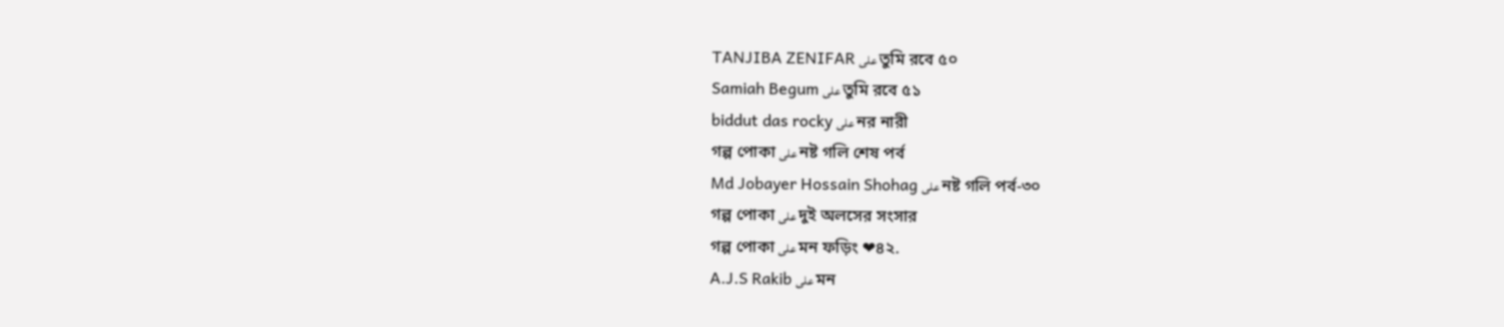TANJIBA ZENIFAR على তুমি রবে ৫০
Samiah Begum على তুমি রবে ৫১
biddut das rocky على নর নারী
গল্প পোকা على নষ্ট গলি শেষ পর্ব
Md Jobayer Hossain Shohag على নষ্ট গলি পর্ব-৩০
গল্প পোকা على দুই অলসের সংসার
গল্প পোকা على মন ফড়িং ❤৪২.
A.J.S Rakib على মন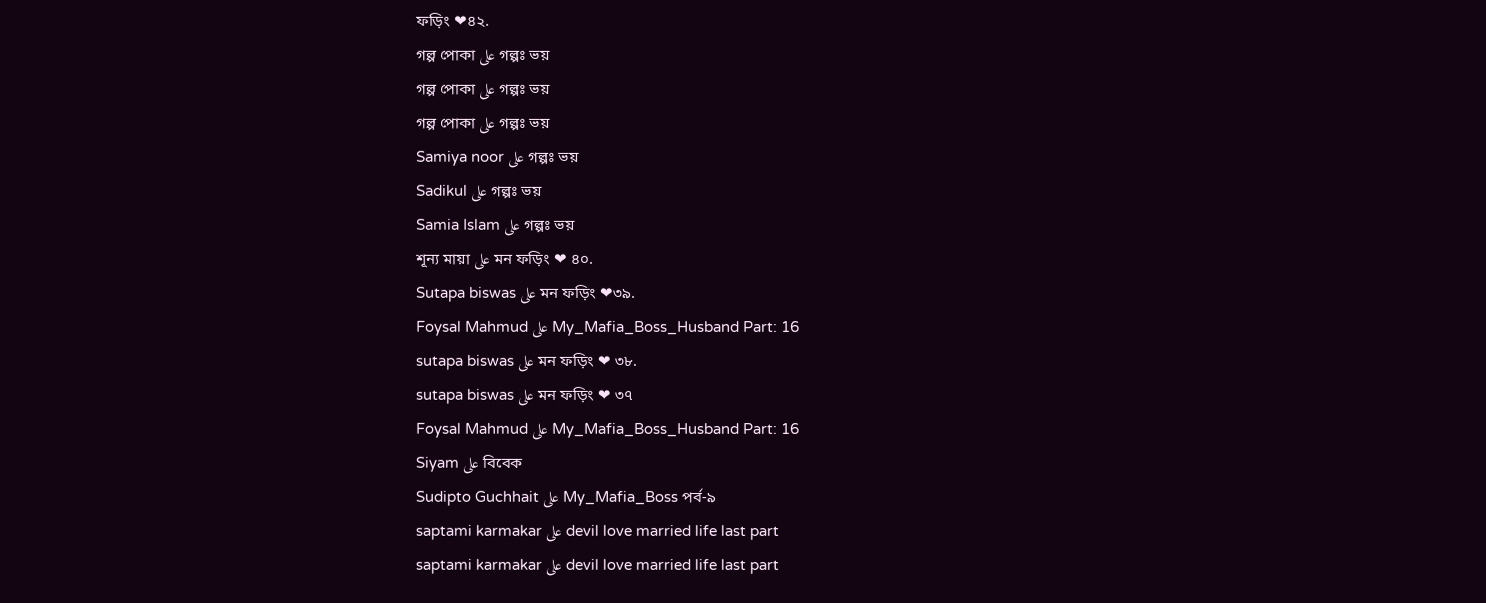ফড়িং ❤৪২.
গল্প পোকা على গল্পঃ ভয়
গল্প পোকা على গল্পঃ ভয়
গল্প পোকা على গল্পঃ ভয়
Samiya noor على গল্পঃ ভয়
Sadikul على গল্পঃ ভয়
Samia Islam على গল্পঃ ভয়
শূন্য মায়া على মন ফড়িং ❤ ৪০.
Sutapa biswas على মন ফড়িং ❤৩৯.
Foysal Mahmud على My_Mafia_Boss_Husband Part: 16
sutapa biswas على মন ফড়িং ❤ ৩৮.
sutapa biswas على মন ফড়িং ❤ ৩৭
Foysal Mahmud على My_Mafia_Boss_Husband Part: 16
Siyam على বিবেক
Sudipto Guchhait على My_Mafia_Boss পর্ব-৯
saptami karmakar على devil love married life last part
saptami karmakar على devil love married life last part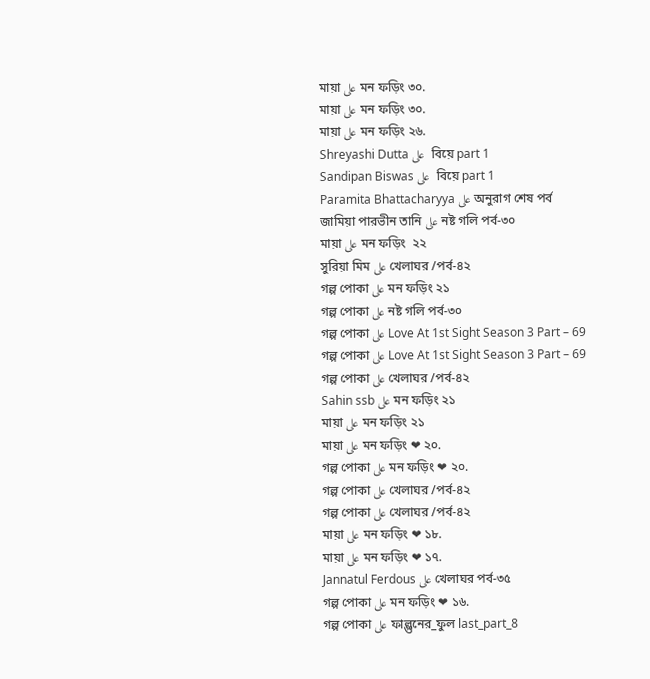মায়া على মন ফড়িং ৩০.
মায়া على মন ফড়িং ৩০.
মায়া على মন ফড়িং ২৬.
Shreyashi Dutta على  বিয়ে part 1
Sandipan Biswas على  বিয়ে part 1
Paramita Bhattacharyya على অনুরাগ শেষ পর্ব
জামিয়া পারভীন তানি على নষ্ট গলি পর্ব-৩০
মায়া على মন ফড়িং  ২২
সুরিয়া মিম على খেলাঘর /পর্ব-৪২
গল্প পোকা على মন ফড়িং ২১
গল্প পোকা على নষ্ট গলি পর্ব-৩০
গল্প পোকা على Love At 1st Sight Season 3 Part – 69
গল্প পোকা على Love At 1st Sight Season 3 Part – 69
গল্প পোকা على খেলাঘর /পর্ব-৪২
Sahin ssb على মন ফড়িং ২১
মায়া على মন ফড়িং ২১
মায়া على মন ফড়িং ❤ ২০.
গল্প পোকা على মন ফড়িং ❤ ২০.
গল্প পোকা على খেলাঘর /পর্ব-৪২
গল্প পোকা على খেলাঘর /পর্ব-৪২
মায়া على মন ফড়িং ❤ ১৮.
মায়া على মন ফড়িং ❤ ১৭.
Jannatul Ferdous على খেলাঘর পর্ব-৩৫
গল্প পোকা على মন ফড়িং ❤ ১৬.
গল্প পোকা على ফাল্গুনের_ফুল last_part_8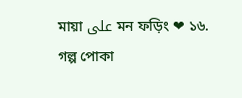মায়া على মন ফড়িং ❤ ১৬.
গল্প পোকা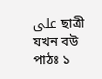على ছাত্রী যখন বউ পাঠঃ ১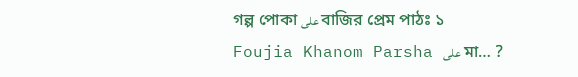গল্প পোকা على বাজির প্রেম পাঠঃ ১
Foujia Khanom Parsha على মা… ?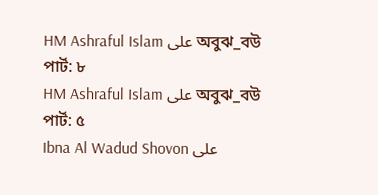HM Ashraful Islam على অবুঝ_বউ পার্ট: ৮
HM Ashraful Islam على অবুঝ_বউ পার্ট: ৫
Ibna Al Wadud Shovon على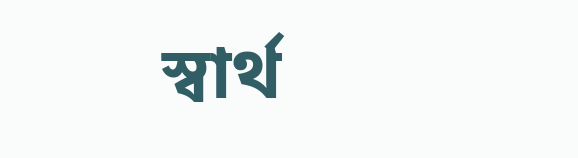স্বার্থ